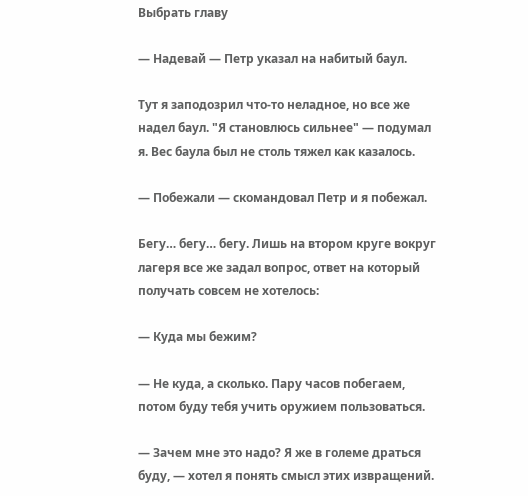Выбрать главу

— Надевай — Петр указал на набитый баул.

Тут я заподозрил что-то неладное, но все же надел баул. "Я становлюсь сильнее" — подумал я. Вес баула был не столь тяжел как казалось.

— Побежали — скомандовал Петр и я побежал.

Бегу… бегу… бегу. Лишь на втором круге вокруг лагеря все же задал вопрос, ответ на который получать совсем не хотелось:

— Куда мы бежим?

— Не куда, а сколько. Пару часов побегаем, потом буду тебя учить оружием пользоваться.

— Зачем мне это надо? Я же в големе драться буду, — хотел я понять смысл этих извращений.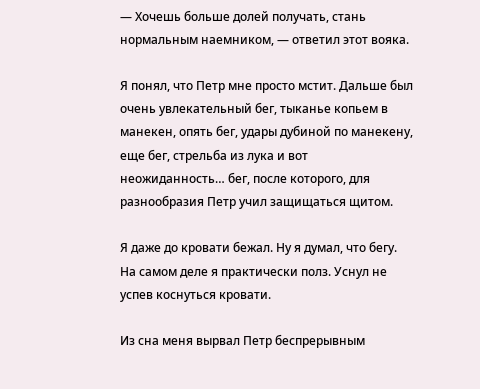— Хочешь больше долей получать, стань нормальным наемником, — ответил этот вояка.

Я понял, что Петр мне просто мстит. Дальше был очень увлекательный бег, тыканье копьем в манекен, опять бег, удары дубиной по манекену, еще бег, стрельба из лука и вот неожиданность… бег, после которого, для разнообразия Петр учил защищаться щитом.

Я даже до кровати бежал. Ну я думал, что бегу. На самом деле я практически полз. Уснул не успев коснуться кровати.

Из сна меня вырвал Петр беспрерывным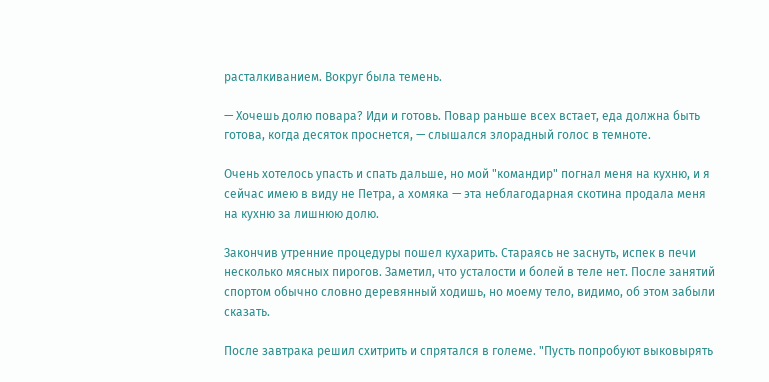расталкиванием. Вокруг была темень.

— Хочешь долю повара? Иди и готовь. Повар раньше всех встает, еда должна быть готова, когда десяток проснется, — слышался злорадный голос в темноте.

Очень хотелось упасть и спать дальше, но мой "командир" погнал меня на кухню, и я сейчас имею в виду не Петра, а хомяка — эта неблагодарная скотина продала меня на кухню за лишнюю долю.

Закончив утренние процедуры пошел кухарить. Стараясь не заснуть, испек в печи несколько мясных пирогов. Заметил, что усталости и болей в теле нет. После занятий спортом обычно словно деревянный ходишь, но моему тело, видимо, об этом забыли сказать.

После завтрака решил схитрить и спрятался в големе. "Пусть попробуют выковырять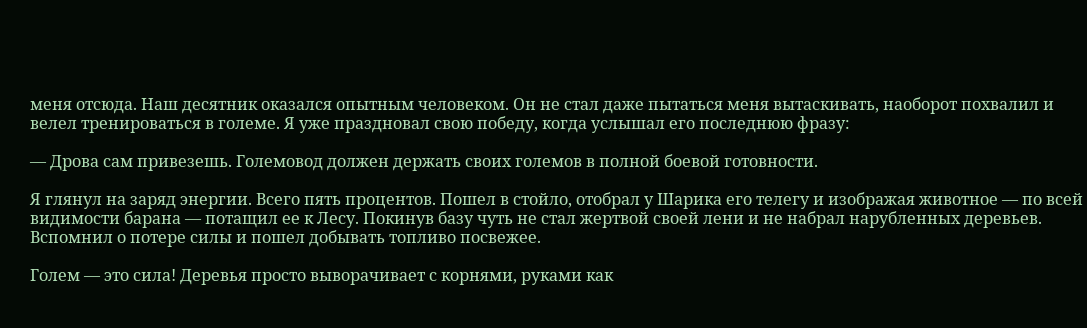меня отсюда. Наш десятник оказался опытным человеком. Он не стал даже пытаться меня вытаскивать, наоборот похвалил и велел тренироваться в големе. Я уже праздновал свою победу, когда услышал его последнюю фразу:

— Дрова сам привезешь. Големовод должен держать своих големов в полной боевой готовности.

Я глянул на заряд энергии. Всего пять процентов. Пошел в стойло, отобрал у Шарика его телегу и изображая животное — по всей видимости барана — потащил ее к Лесу. Покинув базу чуть не стал жертвой своей лени и не набрал нарубленных деревьев. Вспомнил о потере силы и пошел добывать топливо посвежее.

Голем — это сила! Деревья просто выворачивает с корнями, руками как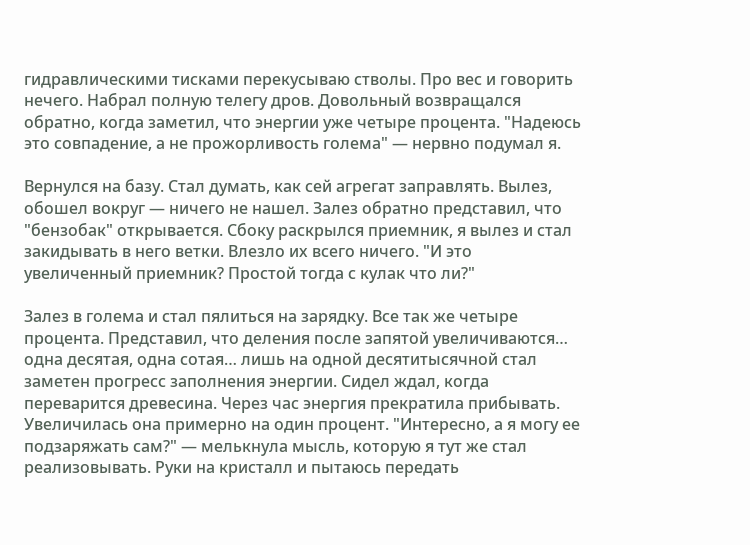гидравлическими тисками перекусываю стволы. Про вес и говорить нечего. Набрал полную телегу дров. Довольный возвращался обратно, когда заметил, что энергии уже четыре процента. "Надеюсь это совпадение, а не прожорливость голема" — нервно подумал я.

Вернулся на базу. Стал думать, как сей агрегат заправлять. Вылез, обошел вокруг — ничего не нашел. Залез обратно представил, что "бензобак" открывается. Сбоку раскрылся приемник, я вылез и стал закидывать в него ветки. Влезло их всего ничего. "И это увеличенный приемник? Простой тогда с кулак что ли?"

Залез в голема и стал пялиться на зарядку. Все так же четыре процента. Представил, что деления после запятой увеличиваются… одна десятая, одна сотая… лишь на одной десятитысячной стал заметен прогресс заполнения энергии. Сидел ждал, когда переварится древесина. Через час энергия прекратила прибывать. Увеличилась она примерно на один процент. "Интересно, а я могу ее подзаряжать сам?" — мелькнула мысль, которую я тут же стал реализовывать. Руки на кристалл и пытаюсь передать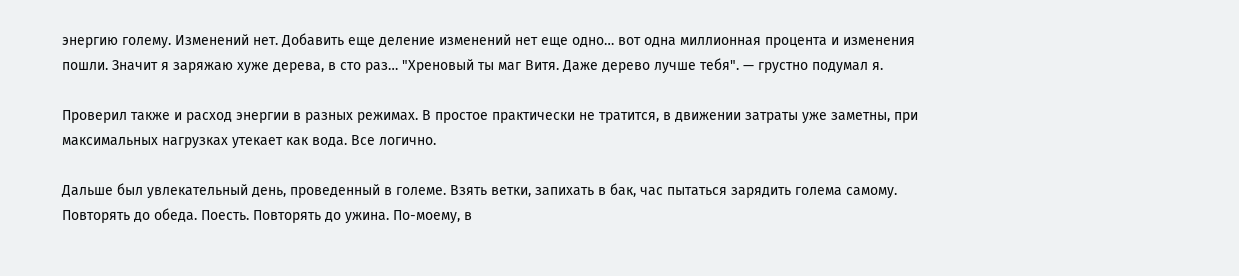энергию голему. Изменений нет. Добавить еще деление изменений нет еще одно… вот одна миллионная процента и изменения пошли. Значит я заряжаю хуже дерева, в сто раз… "Хреновый ты маг Витя. Даже дерево лучше тебя". — грустно подумал я.

Проверил также и расход энергии в разных режимах. В простое практически не тратится, в движении затраты уже заметны, при максимальных нагрузках утекает как вода. Все логично.

Дальше был увлекательный день, проведенный в големе. Взять ветки, запихать в бак, час пытаться зарядить голема самому. Повторять до обеда. Поесть. Повторять до ужина. По-моему, в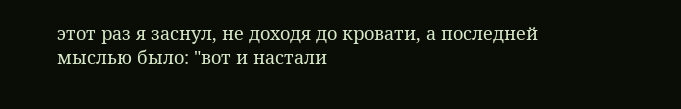этот раз я заснул, не доходя до кровати, а последней мыслью было: "вот и настали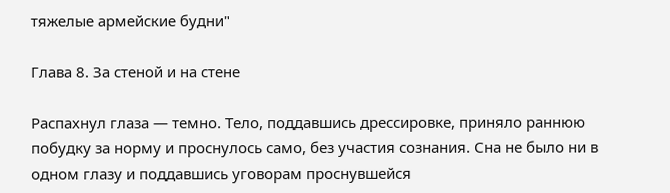тяжелые армейские будни"

Глава 8. За стеной и на стене

Распахнул глаза — темно. Тело, поддавшись дрессировке, приняло раннюю побудку за норму и проснулось само, без участия сознания. Сна не было ни в одном глазу и поддавшись уговорам проснувшейся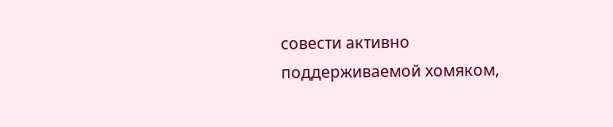совести активно поддерживаемой хомяком,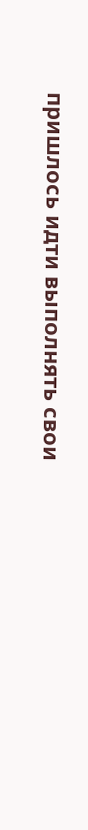пришлось идти выполнять свои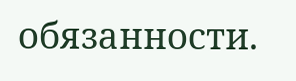обязанности.